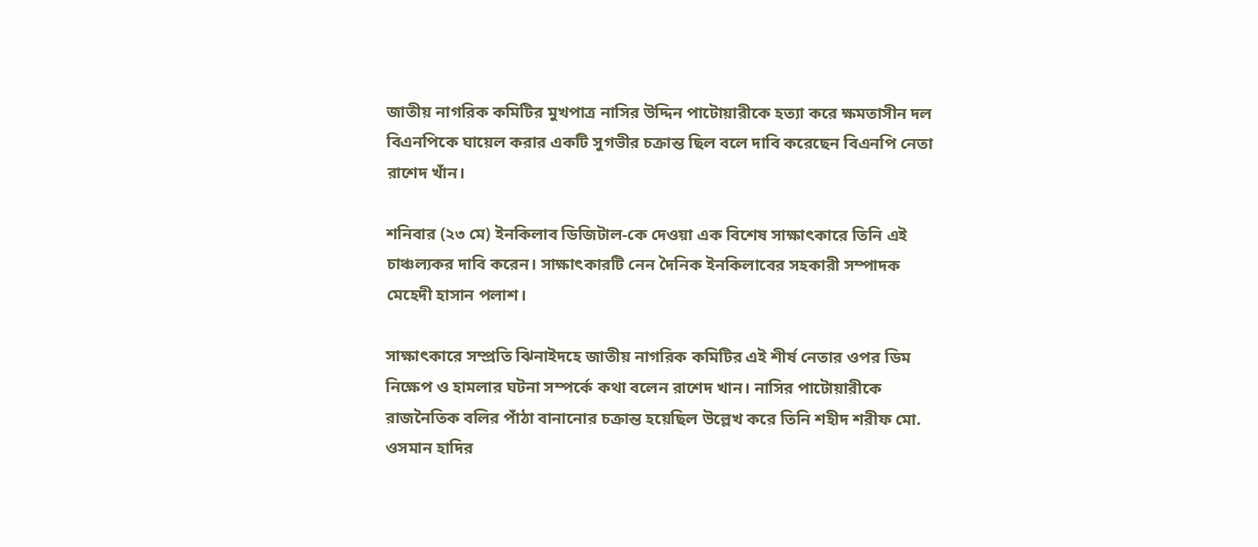জাতীয় নাগরিক কমিটির মুখপাত্র নাসির উদ্দিন পাটোয়ারীকে হত্যা করে ক্ষমতাসীন দল বিএনপিকে ঘায়েল করার একটি সুগভীর চক্রান্ত ছিল বলে দাবি করেছেন বিএনপি নেতা রাশেদ খাঁন।

শনিবার (২৩ মে) ইনকিলাব ডিজিটাল-কে দেওয়া এক বিশেষ সাক্ষাৎকারে তিনি এই চাঞ্চল্যকর দাবি করেন। সাক্ষাৎকারটি নেন দৈনিক ইনকিলাবের সহকারী সম্পাদক মেহেদী হাসান পলাশ।

সাক্ষাৎকারে সম্প্রতি ঝিনাইদহে জাতীয় নাগরিক কমিটির এই শীর্ষ নেতার ওপর ডিম নিক্ষেপ ও হামলার ঘটনা সম্পর্কে কথা বলেন রাশেদ খান। নাসির পাটোয়ারীকে রাজনৈতিক বলির পাঁঠা বানানোর চক্রান্ত হয়েছিল উল্লেখ করে তিনি শহীদ শরীফ মো. ওসমান হাদির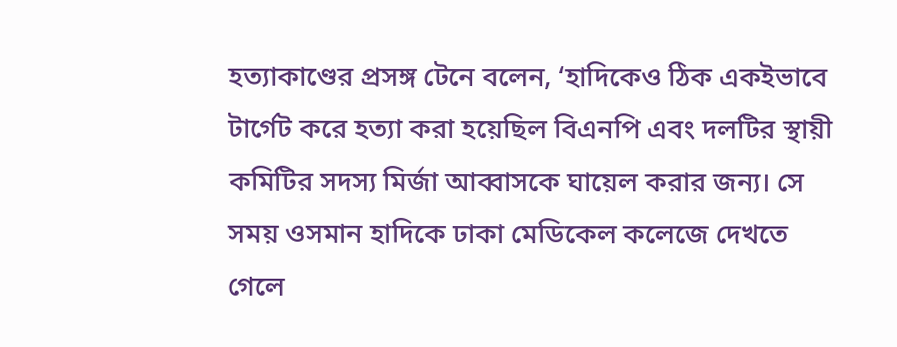হত্যাকাণ্ডের প্রসঙ্গ টেনে বলেন, ‘হাদিকেও ঠিক একইভাবে টার্গেট করে হত্যা করা হয়েছিল বিএনপি এবং দলটির স্থায়ী কমিটির সদস্য মির্জা আব্বাসকে ঘায়েল করার জন্য। সে সময় ওসমান হাদিকে ঢাকা মেডিকেল কলেজে দেখতে গেলে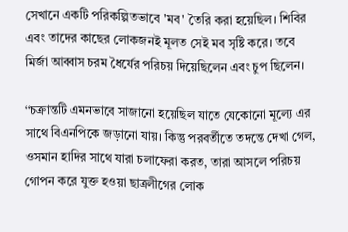সেখানে একটি পরিকল্পিতভাবে 'মব' তৈরি করা হয়েছিল। শিবির এবং তাদের কাছের লোকজনই মূলত সেই মব সৃষ্টি করে। তবে মির্জা আব্বাস চরম ধৈর্যের পরিচয় দিয়েছিলেন এবং চুপ ছিলেন।

‘‘চক্রান্তটি এমনভাবে সাজানো হয়েছিল যাতে যেকোনো মূল্যে এর সাথে বিএনপিকে জড়ানো যায়। কিন্তু পরবর্তীতে তদন্তে দেখা গেল, ওসমান হাদির সাথে যারা চলাফেরা করত, তারা আসলে পরিচয় গোপন করে যুক্ত হওয়া ছাত্রলীগের লোক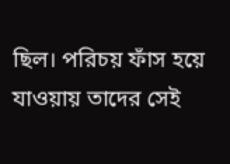ছিল। পরিচয় ফাঁস হয়ে যাওয়ায় তাদের সেই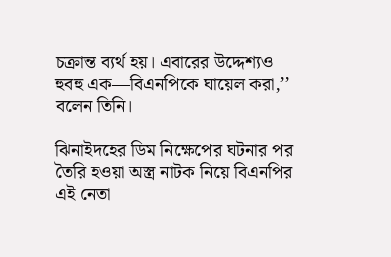চক্রান্ত ব্যর্থ হয়। এবারের উদ্দেশ্যও হুবহু এক—বিএনপিকে ঘায়েল করা,’’ বলেন তিনি।

ঝিনাইদহের ডিম নিক্ষেপের ঘটনার পর তৈরি হওয়া অস্ত্র নাটক নিয়ে বিএনপির এই নেতা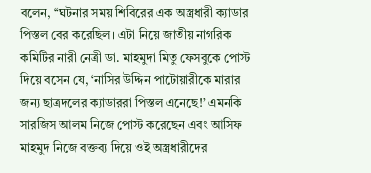বলেন, ‘‘ঘটনার সময় শিবিরের এক অস্ত্রধারী ক্যাডার পিস্তল বের করেছিল। এটা নিয়ে জাতীয় নাগরিক কমিটির নারী নেত্রী ডা. মাহমুদা মিতু ফেসবুকে পোস্ট দিয়ে বসেন যে, ‘নাসির উদ্দিন পাটোয়ারীকে মারার জন্য ছাত্রদলের ক্যাডাররা পিস্তল এনেছে!’ এমনকি সারজিস আলম নিজে পোস্ট করেছেন এবং আসিফ মাহমুদ নিজে বক্তব্য দিয়ে ওই অস্ত্রধারীদের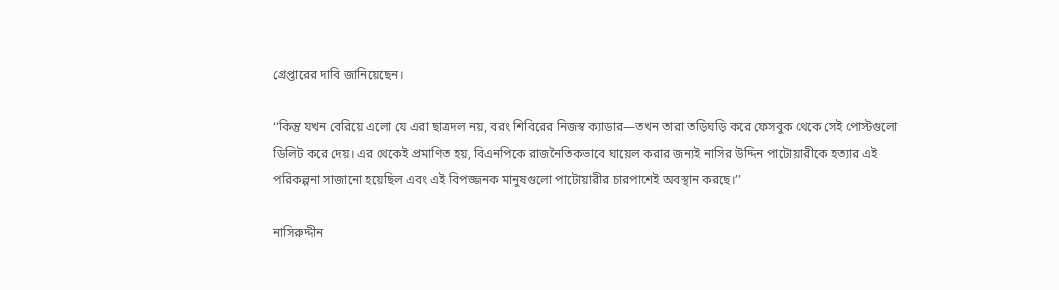গ্রেপ্তারের দাবি জানিয়েছেন।

‘‘কিন্তু যখন বেরিয়ে এলো যে এরা ছাত্রদল নয়, বরং শিবিরের নিজস্ব ক্যাডার—তখন তারা তড়িঘড়ি করে ফেসবুক থেকে সেই পোস্টগুলো ডিলিট করে দেয়। এর থেকেই প্রমাণিত হয়, বিএনপিকে রাজনৈতিকভাবে ঘায়েল করার জন্যই নাসির উদ্দিন পাটোয়ারীকে হত্যার এই পরিকল্পনা সাজানো হয়েছিল এবং এই বিপজ্জনক মানুষগুলো পাটোয়ারীর চারপাশেই অবস্থান করছে।’’

নাসিরুদ্দীন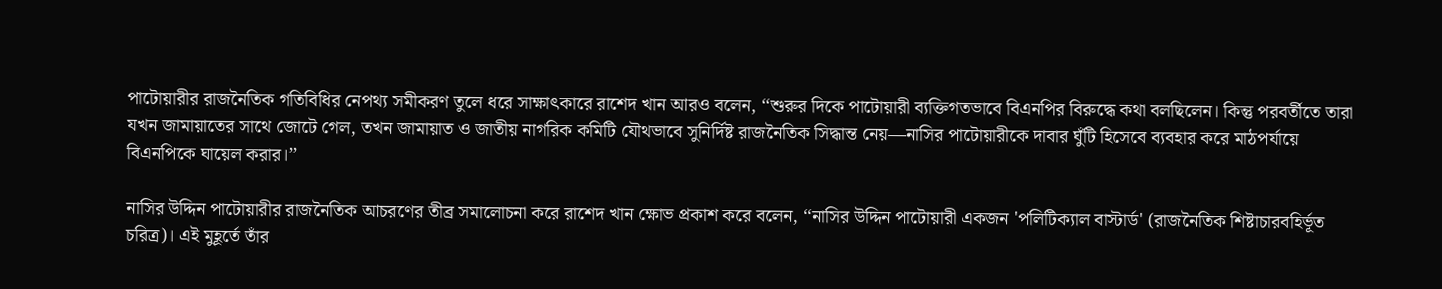পাটোয়ারীর রাজনৈতিক গতিবিধির নেপথ্য সমীকরণ তুলে ধরে সাক্ষাৎকারে রাশেদ খান আরও বলেন, ‘‘শুরুর দিকে পাটোয়ারী ব্যক্তিগতভাবে বিএনপির বিরুদ্ধে কথা বলছিলেন। কিন্তু পরবর্তীতে তারা যখন জামায়াতের সাথে জোটে গেল, তখন জামায়াত ও জাতীয় নাগরিক কমিটি যৌথভাবে সুনির্দিষ্ট রাজনৈতিক সিদ্ধান্ত নেয়—নাসির পাটোয়ারীকে দাবার ঘুঁটি হিসেবে ব্যবহার করে মাঠপর্যায়ে বিএনপিকে ঘায়েল করার।’’

নাসির উদ্দিন পাটোয়ারীর রাজনৈতিক আচরণের তীব্র সমালোচনা করে রাশেদ খান ক্ষোভ প্রকাশ করে বলেন, ‘‘নাসির উদ্দিন পাটোয়ারী একজন 'পলিটিক্যাল বাস্টার্ড' (রাজনৈতিক শিষ্টাচারবহির্ভূত চরিত্র)। এই মুহূর্তে তাঁর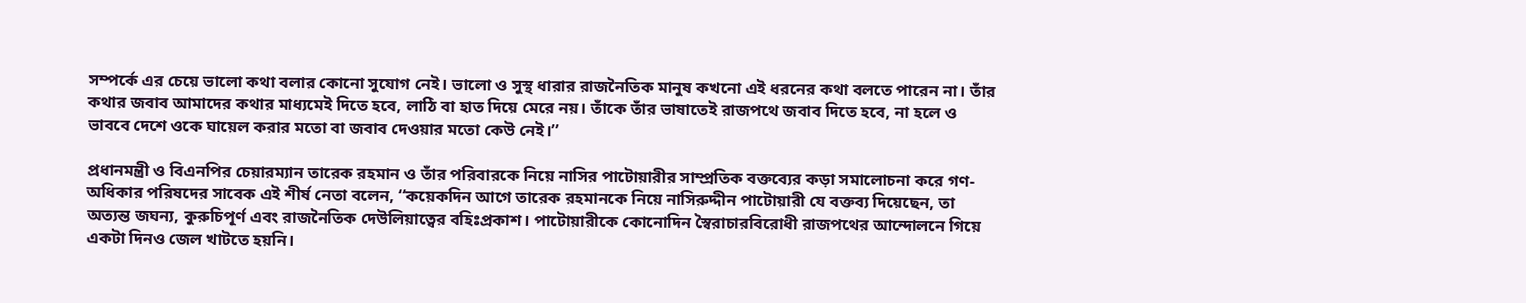সম্পর্কে এর চেয়ে ভালো কথা বলার কোনো সুযোগ নেই। ভালো ও সুস্থ ধারার রাজনৈতিক মানুষ কখনো এই ধরনের কথা বলতে পারেন না। তাঁর কথার জবাব আমাদের কথার মাধ্যমেই দিতে হবে, লাঠি বা হাত দিয়ে মেরে নয়। তাঁকে তাঁর ভাষাতেই রাজপথে জবাব দিতে হবে, না হলে ও ভাববে দেশে ওকে ঘায়েল করার মতো বা জবাব দেওয়ার মতো কেউ নেই।’’

প্রধানমন্ত্রী ও বিএনপির চেয়ারম্যান তারেক রহমান ও তাঁর পরিবারকে নিয়ে নাসির পাটোয়ারীর সাম্প্রতিক বক্তব্যের কড়া সমালোচনা করে গণ-অধিকার পরিষদের সাবেক এই শীর্ষ নেতা বলেন, ‘‘কয়েকদিন আগে তারেক রহমানকে নিয়ে নাসিরুদ্দীন পাটোয়ারী যে বক্তব্য দিয়েছেন, তা অত্যন্ত জঘন্য, কুরুচিপূর্ণ এবং রাজনৈতিক দেউলিয়াত্বের বহিঃপ্রকাশ। পাটোয়ারীকে কোনোদিন স্বৈরাচারবিরোধী রাজপথের আন্দোলনে গিয়ে একটা দিনও জেল খাটতে হয়নি।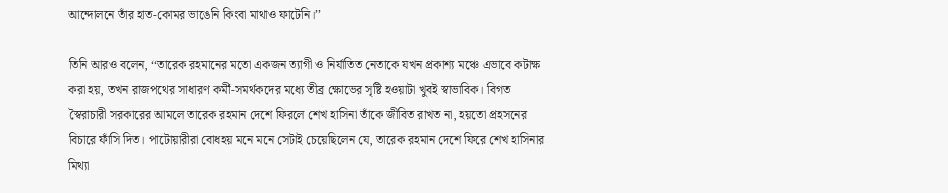আন্দোলনে তাঁর হাত-কোমর ভাঙেনি কিংবা মাথাও ফাটেনি।’’

তিনি আরও বলেন, ‘‘তারেক রহমানের মতো একজন ত্যাগী ও নির্যাতিত নেতাকে যখন প্রকাশ্য মঞ্চে এভাবে কটাক্ষ করা হয়, তখন রাজপথের সাধারণ কর্মী-সমর্থকদের মধ্যে তীব্র ক্ষোভের সৃষ্টি হওয়াটা খুবই স্বাভাবিক। বিগত স্বৈরাচারী সরকারের আমলে তারেক রহমান দেশে ফিরলে শেখ হাসিনা তাঁকে জীবিত রাখত না, হয়তো প্রহসনের বিচারে ফাঁসি দিত। পাটোয়ারীরা বোধহয় মনে মনে সেটাই চেয়েছিলেন যে, তারেক রহমান দেশে ফিরে শেখ হাসিনার মিথ্যা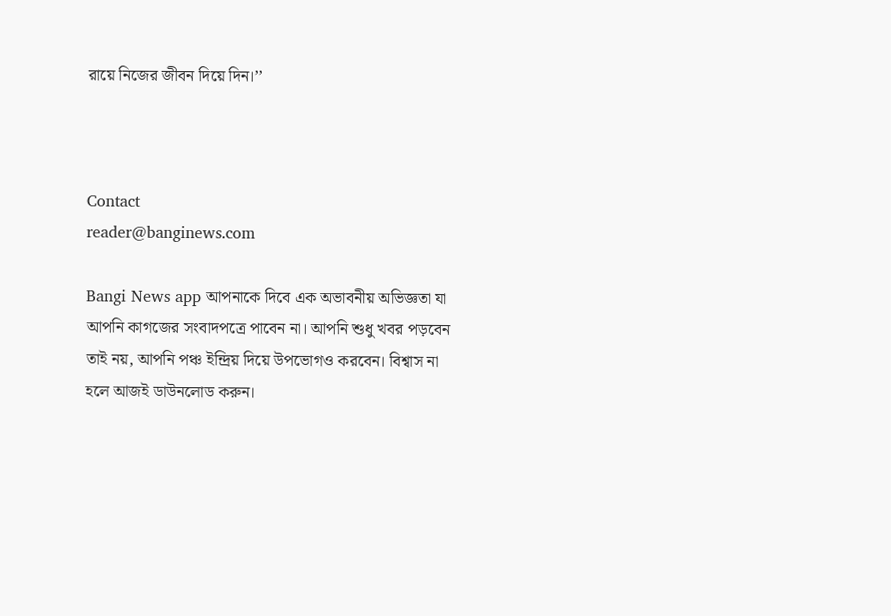রায়ে নিজের জীবন দিয়ে দিন।’’



Contact
reader@banginews.com

Bangi News app আপনাকে দিবে এক অভাবনীয় অভিজ্ঞতা যা আপনি কাগজের সংবাদপত্রে পাবেন না। আপনি শুধু খবর পড়বেন তাই নয়, আপনি পঞ্চ ইন্দ্রিয় দিয়ে উপভোগও করবেন। বিশ্বাস না হলে আজই ডাউনলোড করুন।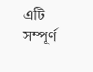এটি সম্পূর্ণ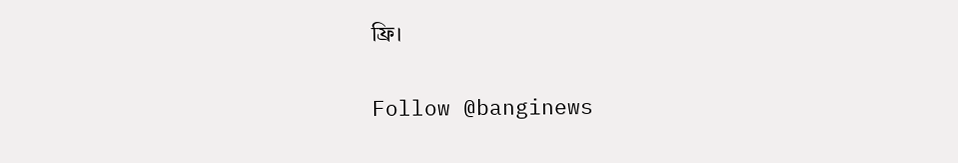ফ্রি।

Follow @banginews